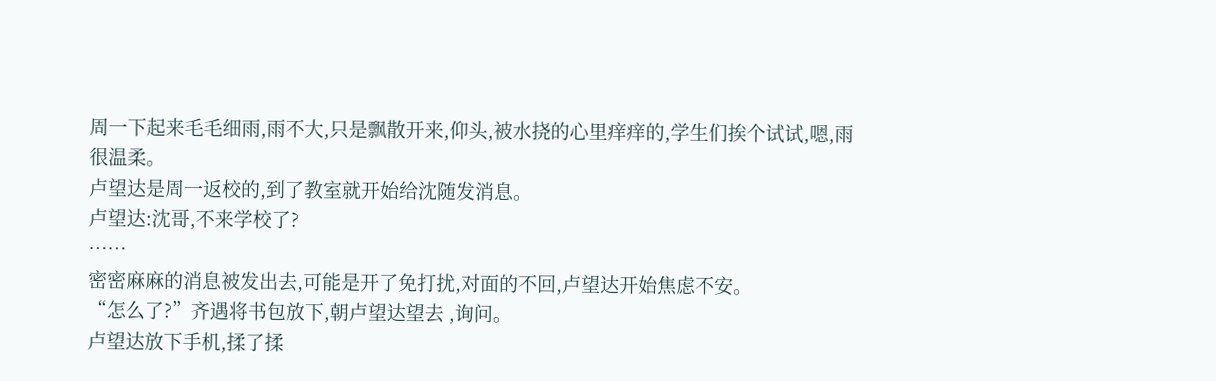周一下起来毛毛细雨,雨不大,只是飘散开来,仰头,被水挠的心里痒痒的,学生们挨个试试,嗯,雨很温柔。
卢望达是周一返校的,到了教室就开始给沈随发消息。
卢望达:沈哥,不来学校了?
……
密密麻麻的消息被发出去,可能是开了免打扰,对面的不回,卢望达开始焦虑不安。
“怎么了?”齐遇将书包放下,朝卢望达望去 ,询问。
卢望达放下手机,揉了揉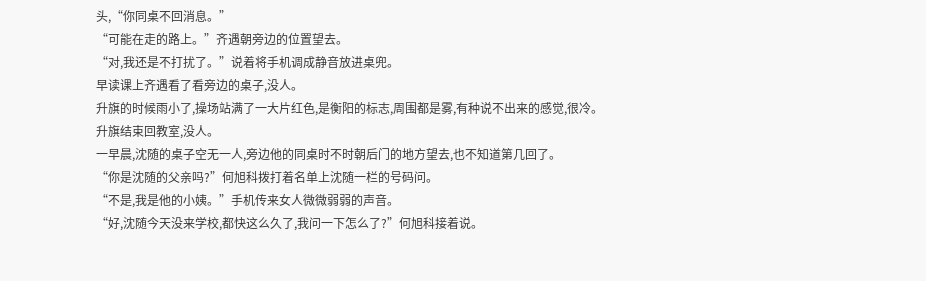头,“你同桌不回消息。”
“可能在走的路上。”齐遇朝旁边的位置望去。
“对,我还是不打扰了。”说着将手机调成静音放进桌兜。
早读课上齐遇看了看旁边的桌子,没人。
升旗的时候雨小了,操场站满了一大片红色,是衡阳的标志,周围都是雾,有种说不出来的感觉,很冷。
升旗结束回教室,没人。
一早晨,沈随的桌子空无一人,旁边他的同桌时不时朝后门的地方望去,也不知道第几回了。
“你是沈随的父亲吗?”何旭科拨打着名单上沈随一栏的号码问。
“不是,我是他的小姨。”手机传来女人微微弱弱的声音。
“好,沈随今天没来学校,都快这么久了,我问一下怎么了?”何旭科接着说。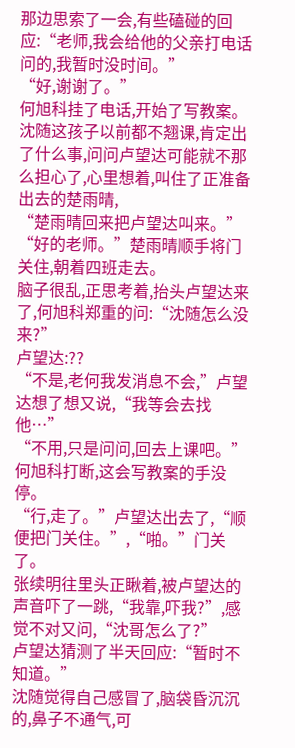那边思索了一会,有些磕碰的回应:“老师,我会给他的父亲打电话问的,我暂时没时间。”
“好,谢谢了。”
何旭科挂了电话,开始了写教案。沈随这孩子以前都不翘课,肯定出了什么事,问问卢望达可能就不那么担心了,心里想着,叫住了正准备出去的楚雨晴,
“楚雨晴回来把卢望达叫来。”
“好的老师。”楚雨晴顺手将门关住,朝着四班走去。
脑子很乱,正思考着,抬头卢望达来了,何旭科郑重的问:“沈随怎么没来?”
卢望达:??
“不是,老何我发消息不会,”卢望达想了想又说,“我等会去找他…”
“不用,只是问问,回去上课吧。”何旭科打断,这会写教案的手没停。
“行,走了。”卢望达出去了,“顺便把门关住。”,“啪。”门关了。
张续明往里头正瞅着,被卢望达的声音吓了一跳,“我靠,吓我?”,感觉不对又问,“沈哥怎么了?”
卢望达猜测了半天回应:“暂时不知道。”
沈随觉得自己感冒了,脑袋昏沉沉的,鼻子不通气,可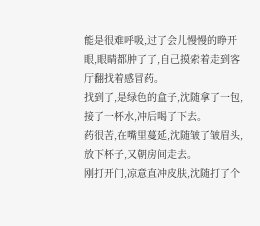能是很难呼吸,过了会儿慢慢的睁开眼,眼睛都肿了了,自己摸索着走到客厅翻找着感冒药。
找到了,是绿色的盒子,沈随拿了一包,接了一杯水,冲后喝了下去。
药很苦,在嘴里蔓延,沈随皱了皱眉头,放下杯子,又朝房间走去。
刚打开门,凉意直冲皮肤,沈随打了个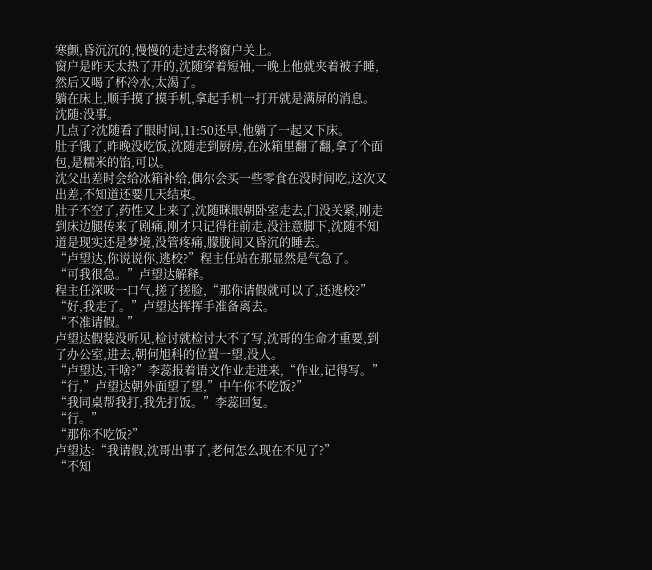寒颤,昏沉沉的,慢慢的走过去将窗户关上。
窗户是昨天太热了开的,沈随穿着短袖,一晚上他就夹着被子睡,然后又喝了杯冷水,太渴了。
躺在床上,顺手摸了摸手机,拿起手机一打开就是满屏的消息。
沈随:没事。
几点了?沈随看了眼时间,11:50还早,他躺了一起又下床。
肚子饿了,昨晚没吃饭,沈随走到厨房,在冰箱里翻了翻,拿了个面包,是糯米的馅,可以。
沈父出差时会给冰箱补给,偶尔会买一些零食在没时间吃,这次又出差,不知道还要几天结束。
肚子不空了,药性又上来了,沈随眯眼朝卧室走去,门没关紧,刚走到床边腿传来了剧痛,刚才只记得往前走,没注意脚下,沈随不知道是现实还是梦境,没管疼痛,朦胧间又昏沉的睡去。
“卢望达,你说说你,逃校?”程主任站在那显然是气急了。
“可我很急。”卢望达解释。
程主任深吸一口气,搓了搓脸,“那你请假就可以了,还逃校?”
“好,我走了。”卢望达挥挥手准备离去。
“不准请假。”
卢望达假装没听见,检讨就检讨大不了写,沈哥的生命才重要,到了办公室,进去,朝何旭科的位置一望,没人。
“卢望达,干啥?”李蕊报着语文作业走进来,“作业,记得写。”
“行,”卢望达朝外面望了望,”中午你不吃饭?”
“我同桌帮我打,我先打饭。”李蕊回复。
“行。”
“那你不吃饭?”
卢望达:“我请假,沈哥出事了,老何怎么现在不见了?”
“不知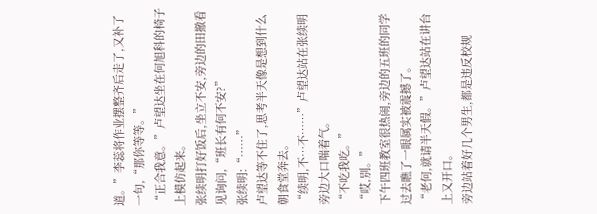道。”李蕊将作业摆整齐后走了,又补了一句,“那你等等。”
“正合我意。”卢望达坐在何旭科的椅子上模仿起来。
张续明打好饭后,坐立不安,旁边的田撤看见询问,“班长有何不安?”
张续明:“……”
卢望达等不住了,思考半天像是想到什么朝食堂奔去。
“续明,不…不……”卢望达站在张续明旁边大口喘着气。
“不吃我吃。”
“哎,别。”
下午四班教室很热闹,旁边的五班的同学过去瞧了一眼属实被震撼了。
“老何,就请半天假。”卢望达站在讲台上又开口。
旁边站着好几个男生,都是违反校规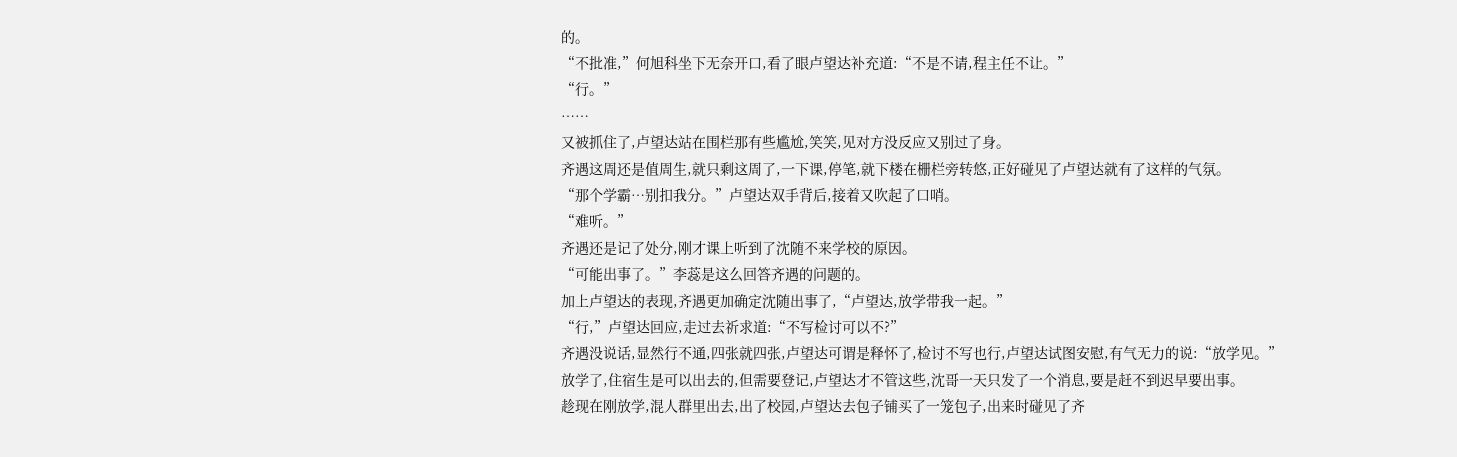的。
“不批准,”何旭科坐下无奈开口,看了眼卢望达补充道:“不是不请,程主任不让。”
“行。”
……
又被抓住了,卢望达站在围栏那有些尴尬,笑笑,见对方没反应又别过了身。
齐遇这周还是值周生,就只剩这周了,一下课,停笔,就下楼在栅栏旁转悠,正好碰见了卢望达就有了这样的气氛。
“那个学霸…别扣我分。”卢望达双手背后,接着又吹起了口哨。
“难听。”
齐遇还是记了处分,刚才课上听到了沈随不来学校的原因。
“可能出事了。”李蕊是这么回答齐遇的问题的。
加上卢望达的表现,齐遇更加确定沈随出事了,“卢望达,放学带我一起。”
“行,”卢望达回应,走过去祈求道:“不写检讨可以不?”
齐遇没说话,显然行不通,四张就四张,卢望达可谓是释怀了,检讨不写也行,卢望达试图安慰,有气无力的说:“放学见。”
放学了,住宿生是可以出去的,但需要登记,卢望达才不管这些,沈哥一天只发了一个消息,要是赶不到迟早要出事。
趁现在刚放学,混人群里出去,出了校园,卢望达去包子铺买了一笼包子,出来时碰见了齐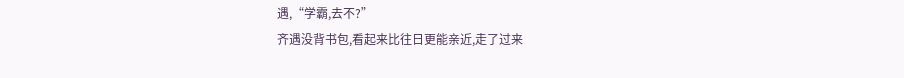遇,“学霸,去不?”
齐遇没背书包,看起来比往日更能亲近,走了过来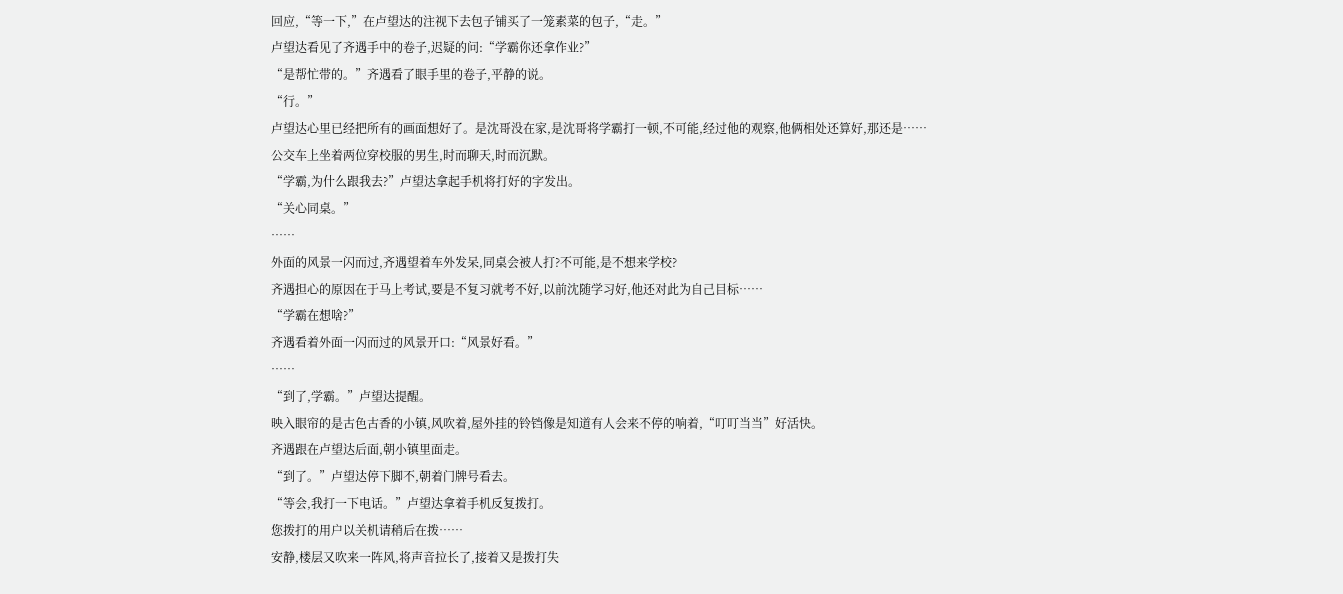回应,“等一下,”在卢望达的注视下去包子铺买了一笼素菜的包子,“走。”
卢望达看见了齐遇手中的卷子,迟疑的问:“学霸你还拿作业?”
“是帮忙带的。”齐遇看了眼手里的卷子,平静的说。
“行。”
卢望达心里已经把所有的画面想好了。是沈哥没在家,是沈哥将学霸打一顿,不可能,经过他的观察,他俩相处还算好,那还是……
公交车上坐着两位穿校服的男生,时而聊天,时而沉默。
“学霸,为什么跟我去?”卢望达拿起手机将打好的字发出。
“关心同桌。”
……
外面的风景一闪而过,齐遇望着车外发呆,同桌会被人打?不可能,是不想来学校?
齐遇担心的原因在于马上考试,要是不复习就考不好,以前沈随学习好,他还对此为自己目标……
“学霸在想啥?”
齐遇看着外面一闪而过的风景开口:“风景好看。”
……
“到了,学霸。”卢望达提醒。
映入眼帘的是古色古香的小镇,风吹着,屋外挂的铃铛像是知道有人会来不停的响着,“叮叮当当”好活快。
齐遇跟在卢望达后面,朝小镇里面走。
“到了。”卢望达停下脚不,朝着门牌号看去。
“等会,我打一下电话。”卢望达拿着手机反复拨打。
您拨打的用户以关机请稍后在拨……
安静,楼层又吹来一阵风,将声音拉长了,接着又是拨打失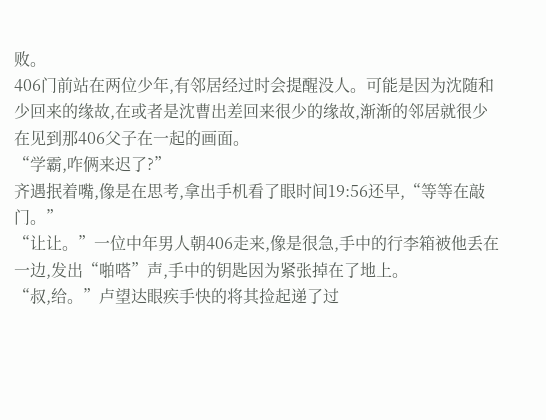败。
406门前站在两位少年,有邻居经过时会提醒没人。可能是因为沈随和少回来的缘故,在或者是沈曹出差回来很少的缘故,渐渐的邻居就很少在见到那406父子在一起的画面。
“学霸,咋俩来迟了?”
齐遇抿着嘴,像是在思考,拿出手机看了眼时间19:56还早,“等等在敲门。”
“让让。”一位中年男人朝406走来,像是很急,手中的行李箱被他丢在一边,发出“啪嗒”声,手中的钥匙因为紧张掉在了地上。
“叔,给。”卢望达眼疾手快的将其捡起递了过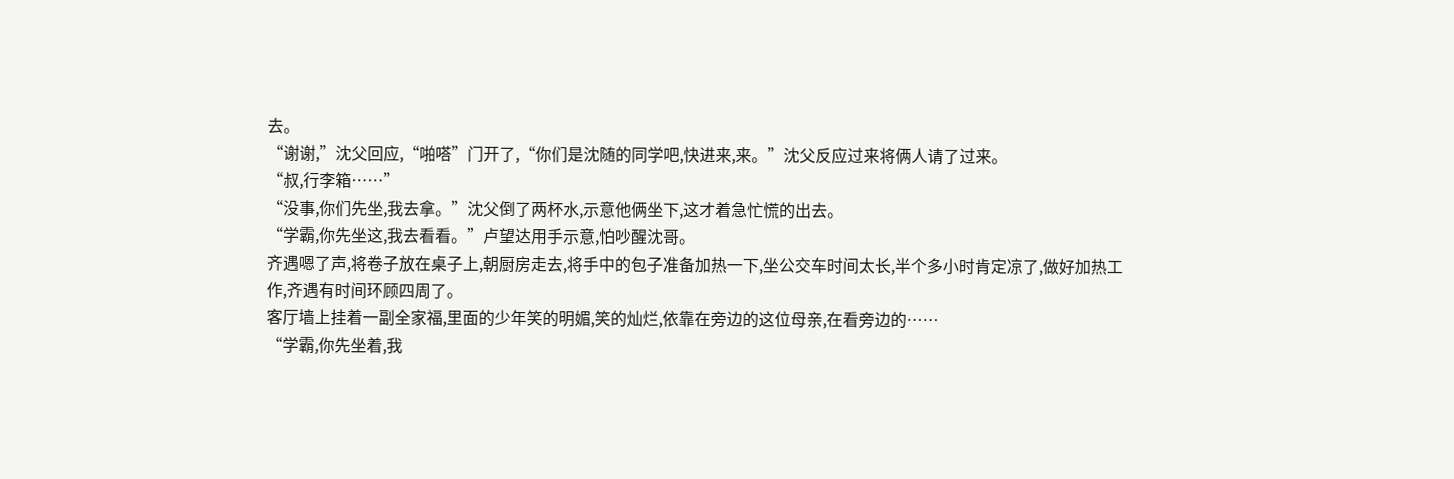去。
“谢谢,”沈父回应,“啪嗒”门开了,“你们是沈随的同学吧,快进来,来。”沈父反应过来将俩人请了过来。
“叔,行李箱……”
“没事,你们先坐,我去拿。”沈父倒了两杯水,示意他俩坐下,这才着急忙慌的出去。
“学霸,你先坐这,我去看看。”卢望达用手示意,怕吵醒沈哥。
齐遇嗯了声,将卷子放在桌子上,朝厨房走去,将手中的包子准备加热一下,坐公交车时间太长,半个多小时肯定凉了,做好加热工作,齐遇有时间环顾四周了。
客厅墙上挂着一副全家福,里面的少年笑的明媚,笑的灿烂,依靠在旁边的这位母亲,在看旁边的……
“学霸,你先坐着,我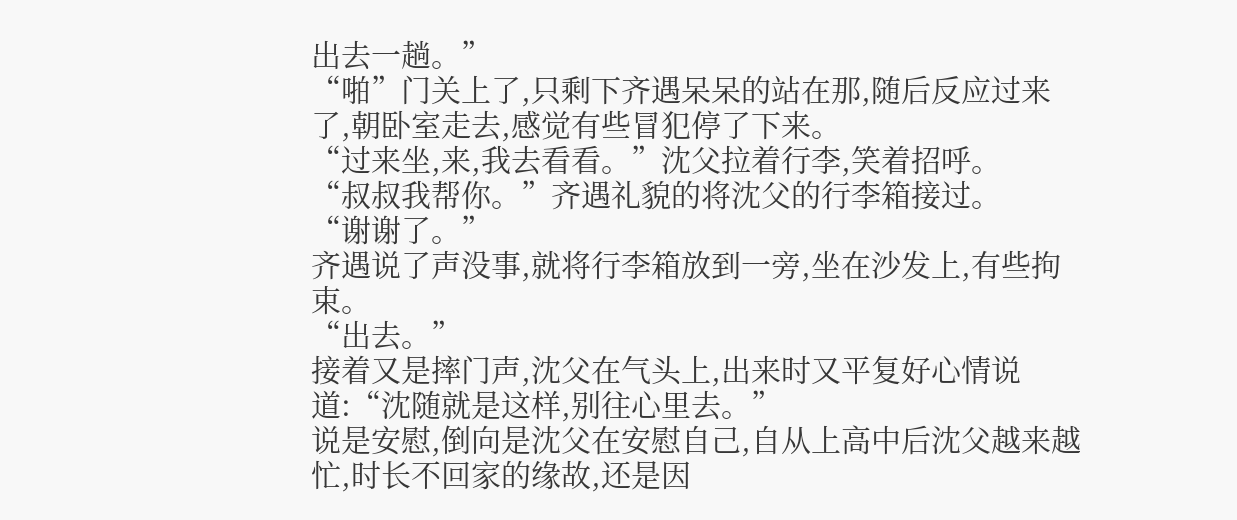出去一趟。”
“啪”门关上了,只剩下齐遇呆呆的站在那,随后反应过来了,朝卧室走去,感觉有些冒犯停了下来。
“过来坐,来,我去看看。”沈父拉着行李,笑着招呼。
“叔叔我帮你。”齐遇礼貌的将沈父的行李箱接过。
“谢谢了。”
齐遇说了声没事,就将行李箱放到一旁,坐在沙发上,有些拘束。
“出去。”
接着又是摔门声,沈父在气头上,出来时又平复好心情说道:“沈随就是这样,别往心里去。”
说是安慰,倒向是沈父在安慰自己,自从上高中后沈父越来越忙,时长不回家的缘故,还是因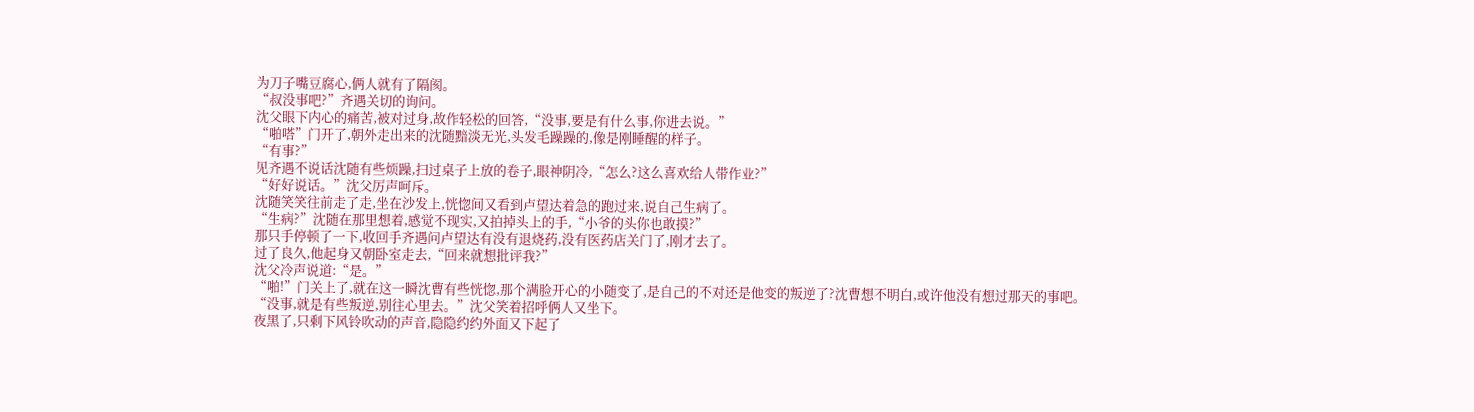为刀子嘴豆腐心,俩人就有了隔阂。
“叔没事吧?”齐遇关切的询问。
沈父眼下内心的痛苦,被对过身,故作轻松的回答,“没事,要是有什么事,你进去说。”
“啪嗒”门开了,朝外走出来的沈随黯淡无光,头发毛躁躁的,像是刚睡醒的样子。
“有事?”
见齐遇不说话沈随有些烦躁,扫过桌子上放的卷子,眼神阴冷,“怎么?这么喜欢给人带作业?”
“好好说话。”沈父厉声呵斥。
沈随笑笑往前走了走,坐在沙发上,恍惚间又看到卢望达着急的跑过来,说自己生病了。
“生病?”沈随在那里想着,感觉不现实,又拍掉头上的手,“小爷的头你也敢摸?”
那只手停顿了一下,收回手齐遇问卢望达有没有退烧药,没有医药店关门了,刚才去了。
过了良久,他起身又朝卧室走去,“回来就想批评我?”
沈父冷声说道:“是。”
“啪!”门关上了,就在这一瞬沈曹有些恍惚,那个满脸开心的小随变了,是自己的不对还是他变的叛逆了?沈曹想不明白,或许他没有想过那天的事吧。
“没事,就是有些叛逆,别往心里去。”沈父笑着招呼俩人又坐下。
夜黑了,只剩下风铃吹动的声音,隐隐约约外面又下起了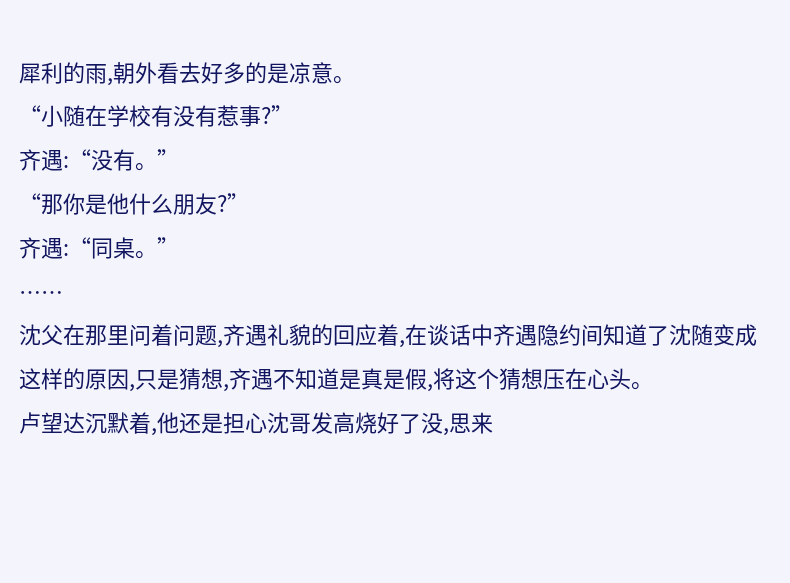犀利的雨,朝外看去好多的是凉意。
“小随在学校有没有惹事?”
齐遇:“没有。”
“那你是他什么朋友?”
齐遇:“同桌。”
……
沈父在那里问着问题,齐遇礼貌的回应着,在谈话中齐遇隐约间知道了沈随变成这样的原因,只是猜想,齐遇不知道是真是假,将这个猜想压在心头。
卢望达沉默着,他还是担心沈哥发高烧好了没,思来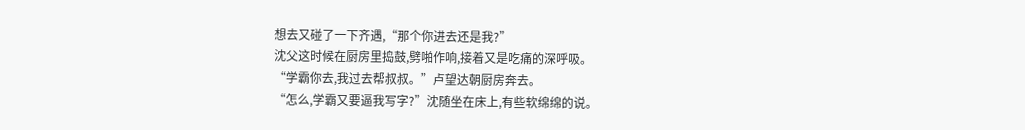想去又碰了一下齐遇,“那个你进去还是我?”
沈父这时候在厨房里捣鼓,劈啪作响,接着又是吃痛的深呼吸。
“学霸你去,我过去帮叔叔。”卢望达朝厨房奔去。
“怎么,学霸又要逼我写字?”沈随坐在床上,有些软绵绵的说。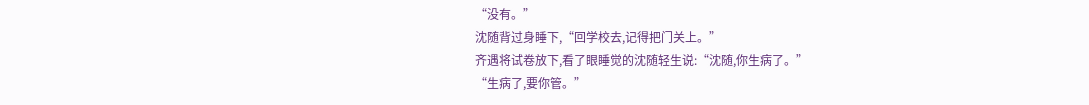“没有。”
沈随背过身睡下,“回学校去,记得把门关上。”
齐遇将试卷放下,看了眼睡觉的沈随轻生说:“沈随,你生病了。”
“生病了,要你管。”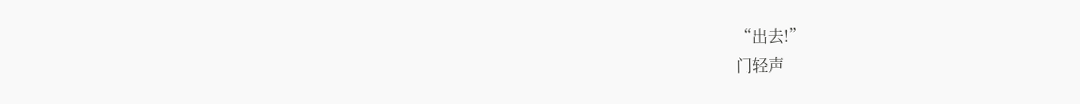“出去!”
门轻声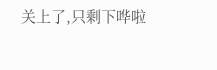关上了,只剩下哗啦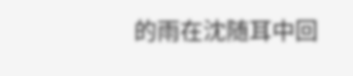的雨在沈随耳中回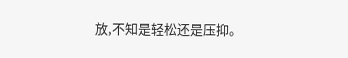放,不知是轻松还是压抑。